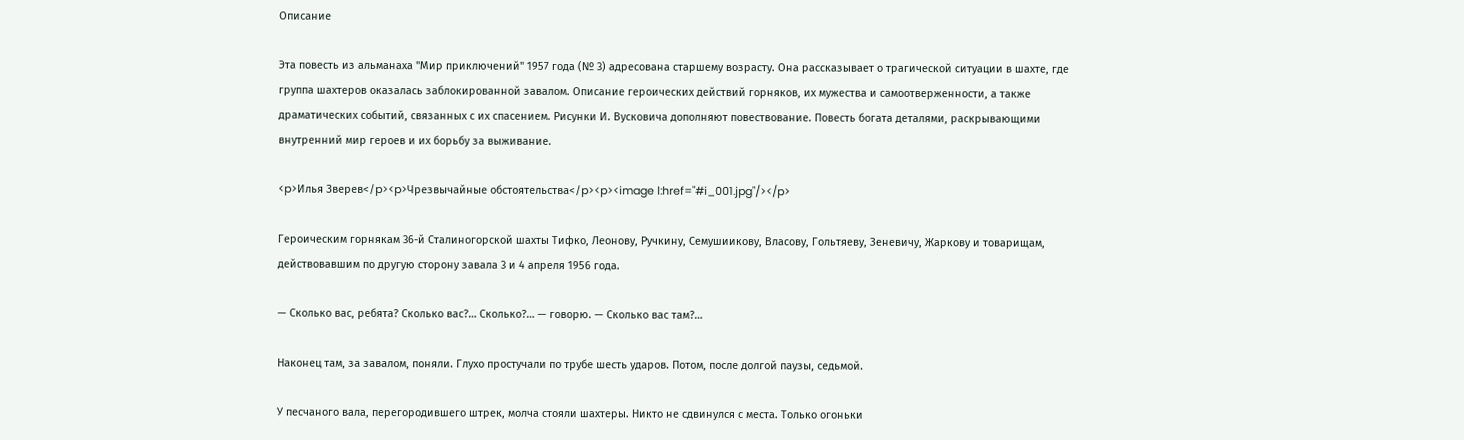Описание

Эта повесть из альманаха "Мир приключений" 1957 года (№ 3) адресована старшему возрасту. Она рассказывает о трагической ситуации в шахте, где группа шахтеров оказалась заблокированной завалом. Описание героических действий горняков, их мужества и самоотверженности, а также драматических событий, связанных с их спасением. Рисунки И. Вусковича дополняют повествование. Повесть богата деталями, раскрывающими внутренний мир героев и их борьбу за выживание.

<p>Илья Зверев</p><p>Чрезвычайные обстоятельства</p><p><image l:href="#i_001.jpg"/></p>

Героическим горнякам 36-й Сталиногорской шахты Тифко, Леонову, Ручкину, Семушиикову, Власову, Гольтяеву, Зеневичу, Жаркову и товарищам, действовавшим по другую сторону завала 3 и 4 апреля 1956 года.

— Сколько вас, ребята? Сколько вас?… Сколько?… — говорю. — Сколько вас там?…

Наконец там, за завалом, поняли. Глухо простучали по трубе шесть ударов. Потом, после долгой паузы, седьмой.

У песчаного вала, перегородившего штрек, молча стояли шахтеры. Никто не сдвинулся с места. Только огоньки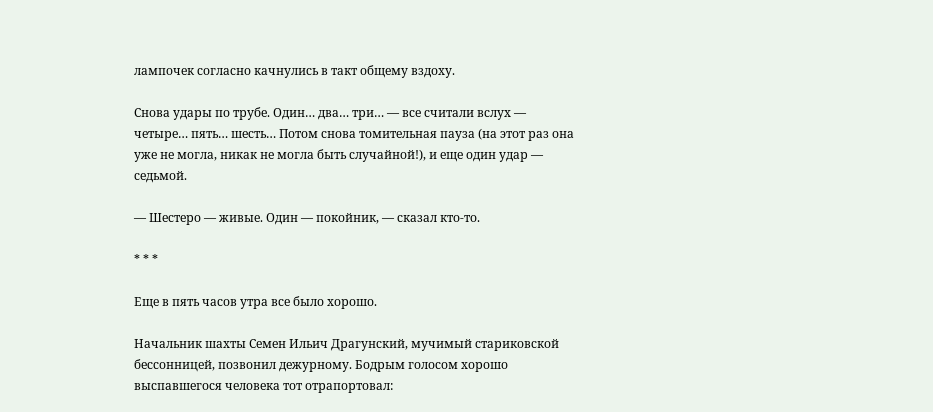лампочек согласно качнулись в такт общему вздоху.

Снова удары по трубе. Один… два… три… — все считали вслух — четыре… пять… шесть… Потом снова томительная пауза (на этот раз она уже не могла, никак не могла быть случайной!), и еще один удар — седьмой.

— Шестеро — живые. Один — покойник, — сказал кто-то.

* * *

Еще в пять часов утра все было хорошо.

Начальник шахты Семен Ильич Драгунский, мучимый стариковской бессонницей, позвонил дежурному. Бодрым голосом хорошо выспавшегося человека тот отрапортовал: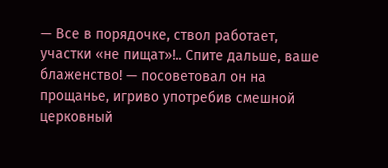— Все в порядочке, ствол работает, участки «не пищат»!.. Спите дальше, ваше блаженство! — посоветовал он на прощанье, игриво употребив смешной церковный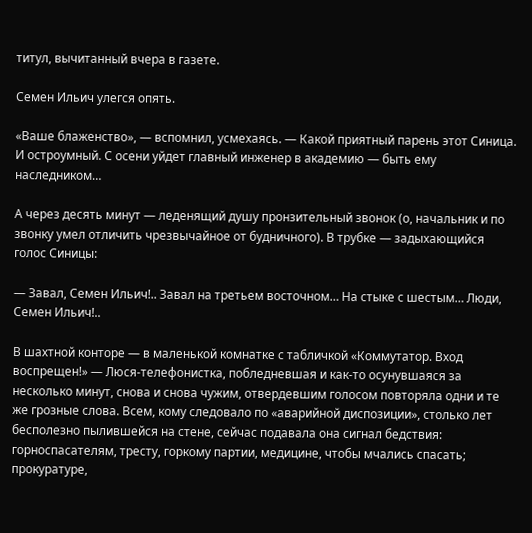титул, вычитанный вчера в газете.

Семен Ильич улегся опять.

«Ваше блаженство», — вспомнил, усмехаясь. — Какой приятный парень этот Синица. И остроумный. С осени уйдет главный инженер в академию — быть ему наследником…

А через десять минут — леденящий душу пронзительный звонок (о, начальник и по звонку умел отличить чрезвычайное от будничного). В трубке — задыхающийся голос Синицы:

— Завал, Семен Ильич!.. Завал на третьем восточном… На стыке с шестым… Люди, Семен Ильич!..

В шахтной конторе — в маленькой комнатке с табличкой «Коммутатор. Вход воспрещен!» — Люся-телефонистка, побледневшая и как-то осунувшаяся за несколько минут, снова и снова чужим, отвердевшим голосом повторяла одни и те же грозные слова. Всем, кому следовало по «аварийной диспозиции», столько лет бесполезно пылившейся на стене, сейчас подавала она сигнал бедствия: горноспасателям, тресту, горкому партии, медицине, чтобы мчались спасать; прокуратуре,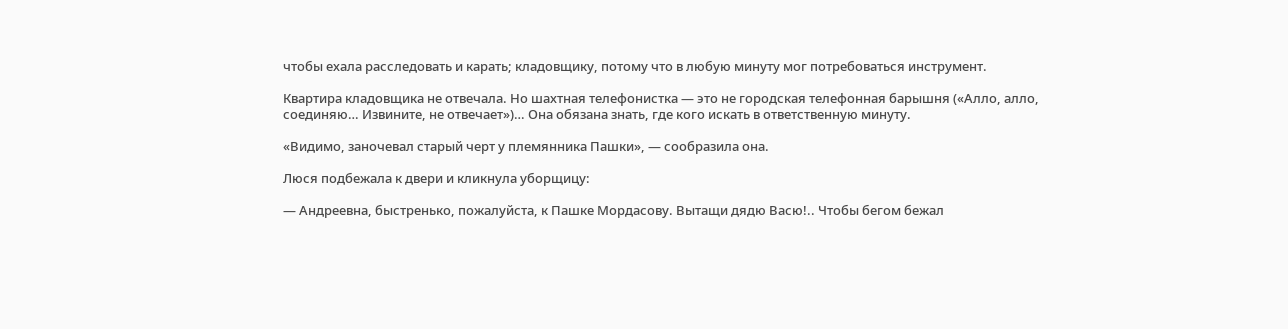чтобы ехала расследовать и карать; кладовщику, потому что в любую минуту мог потребоваться инструмент.

Квартира кладовщика не отвечала. Но шахтная телефонистка — это не городская телефонная барышня («Алло, алло, соединяю… Извините, не отвечает»)… Она обязана знать, где кого искать в ответственную минуту.

«Видимо, заночевал старый черт у племянника Пашки», — сообразила она.

Люся подбежала к двери и кликнула уборщицу:

— Андреевна, быстренько, пожалуйста, к Пашке Мордасову. Вытащи дядю Васю!.. Чтобы бегом бежал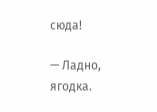сюда!

— Ладно, ягодка.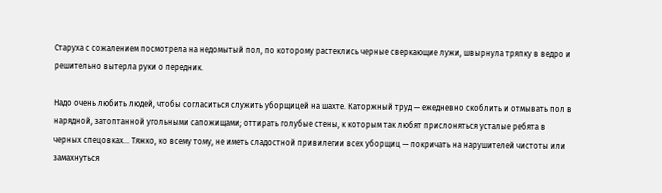Старуха с сожалением посмотрела на недомытый пол, по которому растеклись черные сверкающие лужи, швырнула тряпку в ведро и решительно вытерла руки о передник.

Надо очень любить людей, чтобы согласиться служить уборщицей на шахте. Каторжный труд — ежедневно скоблить и отмывать пол в нарядной, затоптанной угольными сапожищами; оттирать голубые стены, к которым так любят прислоняться усталые ребята в черных спецовках… Тяжко, ко всему тому, не иметь сладостной привилегии всех уборщиц — покричать на нарушителей чистоты или замахнуться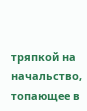тряпкой на начальство, топающее в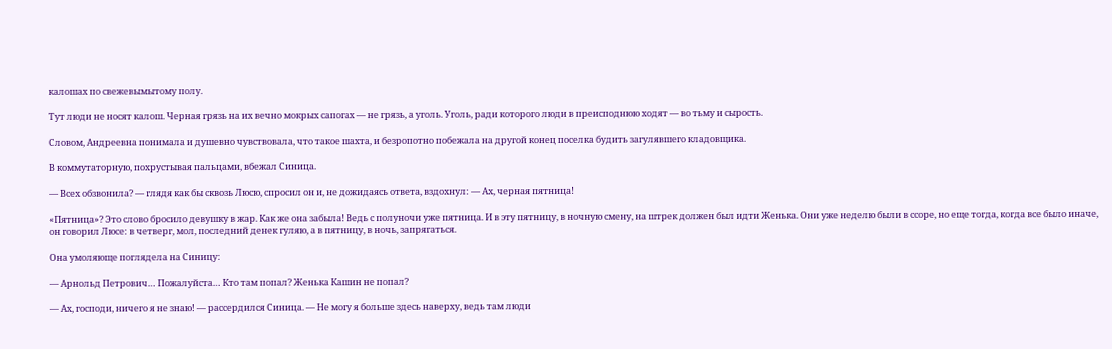калошах по свежевымытому полу.

Тут люди не носят калош. Черная грязь на их вечно мокрых сапогах — не грязь, а уголь. Уголь, ради которого люди в преисподнюю ходят — во тьму и сырость.

Словом, Андреевна понимала и душевно чувствовала, что такое шахта, и безропотно побежала на другой конец поселка будить загулявшего кладовщика.

В коммутаторную, похрустывая пальцами, вбежал Синица.

— Всех обзвонила? — глядя как бы сквозь Люсю, спросил он и, не дожидаясь ответа, вздохнул: — Ах, черная пятница!

«Пятница»? Это слово бросило девушку в жар. Как же она забыла! Ведь с полуночи уже пятница. И в эту пятницу, в ночную смену, на штрек должен был идти Женька. Они уже неделю были в ссоре, но еще тогда, когда все было иначе, он говорил Люсе: в четверг, мол, последний денек гуляю, а в пятницу, в ночь, запрягаться.

Она умоляюще поглядела на Синицу:

— Арнольд Петрович… Пожалуйста… Кто там попал? Женька Кашин не попал?

— Ах, господи, ничего я не знаю! — рассердился Синица. — Не могу я больше здесь наверху, ведь там люди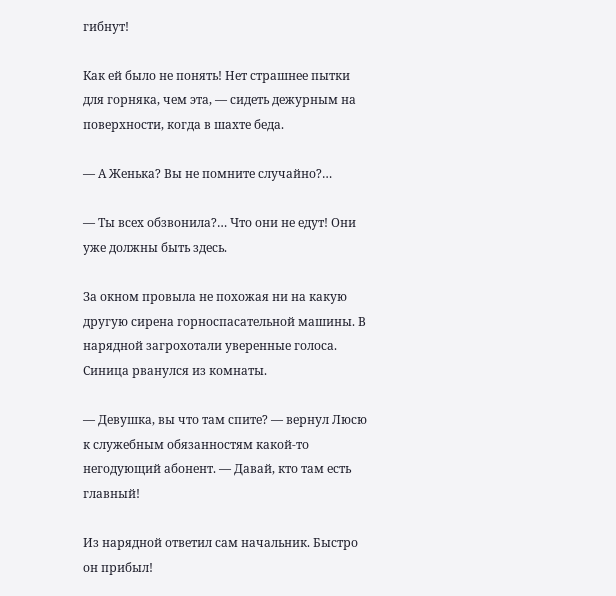гибнут!

Как ей было не понять! Нет страшнее пытки для горняка, чем эта, — сидеть дежурным на поверхности, когда в шахте беда.

— А Женька? Вы не помните случайно?…

— Ты всех обзвонила?… Что они не едут! Они уже должны быть здесь.

За окном провыла не похожая ни на какую другую сирена горноспасательной машины. В нарядной загрохотали уверенные голоса. Синица рванулся из комнаты.

— Девушка, вы что там спите? — вернул Люсю к служебным обязанностям какой-то негодующий абонент. — Давай, кто там есть главный!

Из нарядной ответил сам начальник. Быстро он прибыл!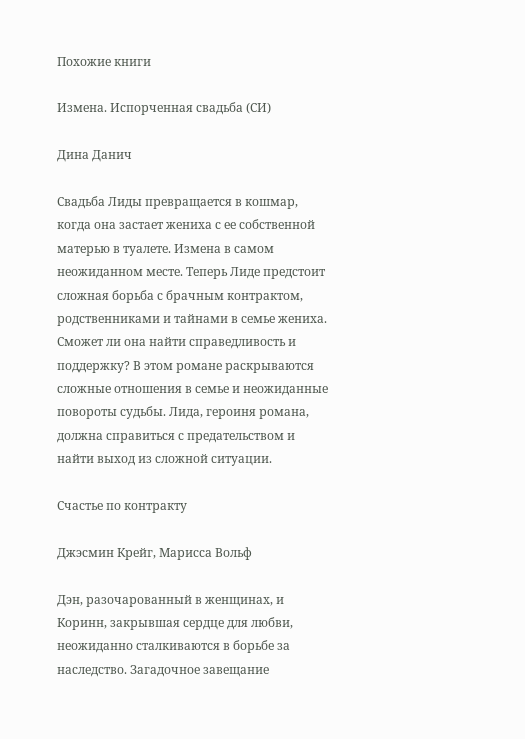Похожие книги

Измена. Испорченная свадьба (СИ)

Дина Данич

Свадьба Лиды превращается в кошмар, когда она застает жениха с ее собственной матерью в туалете. Измена в самом неожиданном месте. Теперь Лиде предстоит сложная борьба с брачным контрактом, родственниками и тайнами в семье жениха. Сможет ли она найти справедливость и поддержку? В этом романе раскрываются сложные отношения в семье и неожиданные повороты судьбы. Лида, героиня романа, должна справиться с предательством и найти выход из сложной ситуации.

Счастье по контракту

Джэсмин Крейг, Марисса Вольф

Дэн, разочарованный в женщинах, и Коринн, закрывшая сердце для любви, неожиданно сталкиваются в борьбе за наследство. Загадочное завещание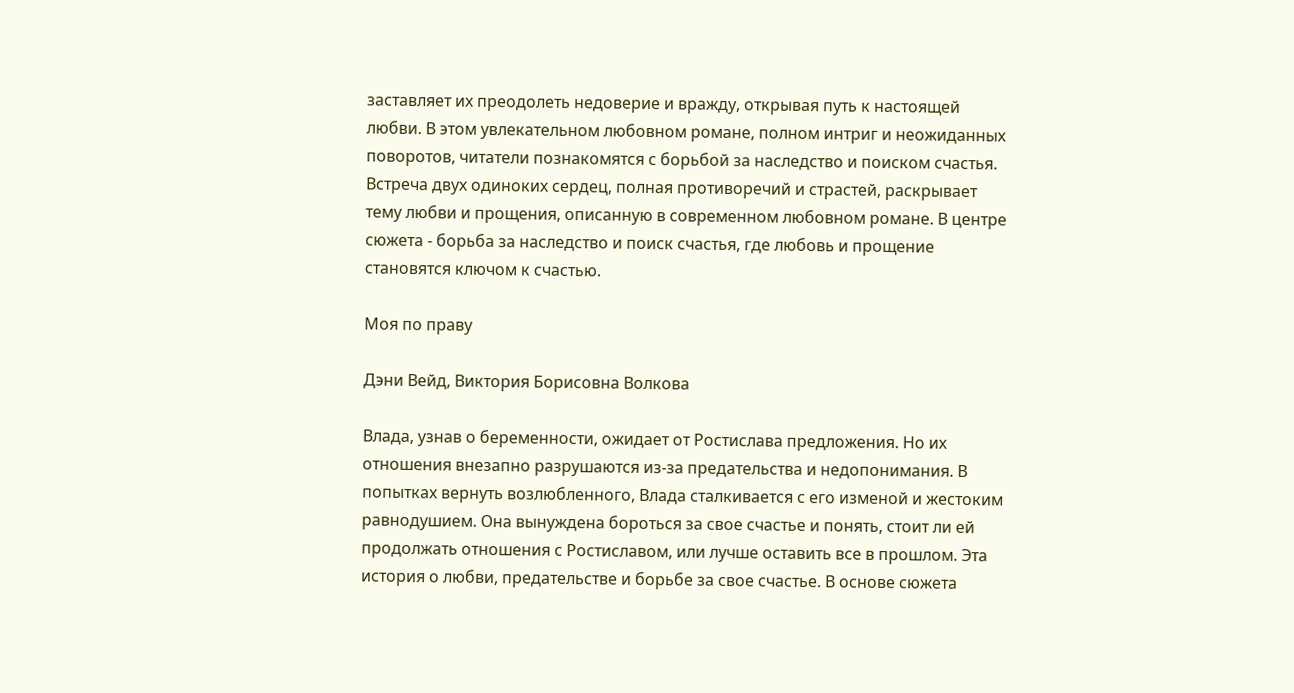заставляет их преодолеть недоверие и вражду, открывая путь к настоящей любви. В этом увлекательном любовном романе, полном интриг и неожиданных поворотов, читатели познакомятся с борьбой за наследство и поиском счастья. Встреча двух одиноких сердец, полная противоречий и страстей, раскрывает тему любви и прощения, описанную в современном любовном романе. В центре сюжета - борьба за наследство и поиск счастья, где любовь и прощение становятся ключом к счастью.

Моя по праву

Дэни Вейд, Виктория Борисовна Волкова

Влада, узнав о беременности, ожидает от Ростислава предложения. Но их отношения внезапно разрушаются из-за предательства и недопонимания. В попытках вернуть возлюбленного, Влада сталкивается с его изменой и жестоким равнодушием. Она вынуждена бороться за свое счастье и понять, стоит ли ей продолжать отношения с Ростиславом, или лучше оставить все в прошлом. Эта история о любви, предательстве и борьбе за свое счастье. В основе сюжета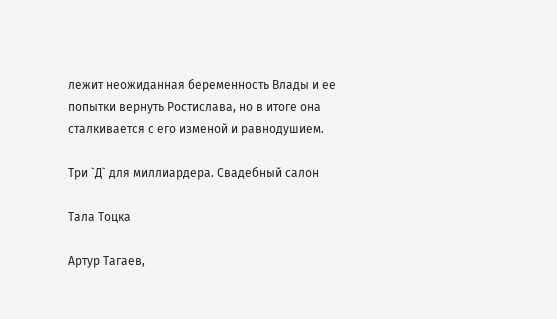лежит неожиданная беременность Влады и ее попытки вернуть Ростислава, но в итоге она сталкивается с его изменой и равнодушием.

Три `Д` для миллиардера. Свадебный салон

Тала Тоцка

Артур Тагаев,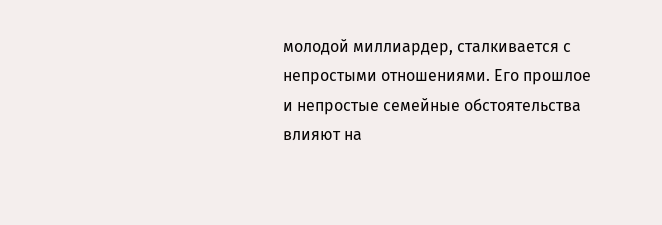молодой миллиардер, сталкивается с непростыми отношениями. Его прошлое и непростые семейные обстоятельства влияют на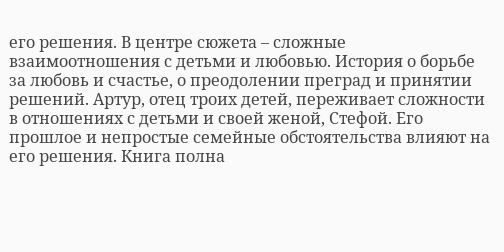его решения. В центре сюжета – сложные взаимоотношения с детьми и любовью. История о борьбе за любовь и счастье, о преодолении преград и принятии решений. Артур, отец троих детей, переживает сложности в отношениях с детьми и своей женой, Стефой. Его прошлое и непростые семейные обстоятельства влияют на его решения. Книга полна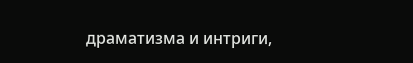драматизма и интриги,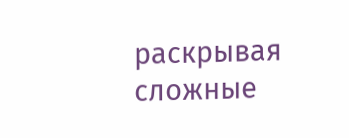раскрывая сложные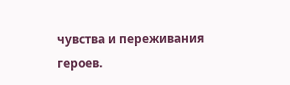чувства и переживания героев.